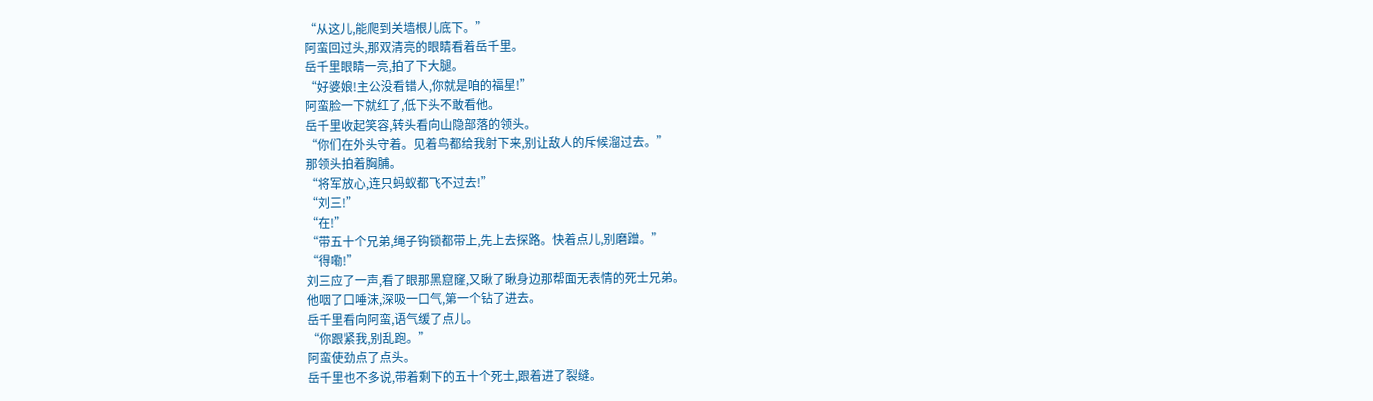“从这儿,能爬到关墙根儿底下。”
阿蛮回过头,那双清亮的眼睛看着岳千里。
岳千里眼睛一亮,拍了下大腿。
“好婆娘!主公没看错人,你就是咱的福星!”
阿蛮脸一下就红了,低下头不敢看他。
岳千里收起笑容,转头看向山隐部落的领头。
“你们在外头守着。见着鸟都给我射下来,别让敌人的斥候溜过去。”
那领头拍着胸脯。
“将军放心,连只蚂蚁都飞不过去!”
“刘三!”
“在!”
“带五十个兄弟,绳子钩锁都带上,先上去探路。快着点儿,别磨蹭。”
“得嘞!”
刘三应了一声,看了眼那黑窟窿,又瞅了瞅身边那帮面无表情的死士兄弟。
他咽了口唾沫,深吸一口气,第一个钻了进去。
岳千里看向阿蛮,语气缓了点儿。
“你跟紧我,别乱跑。”
阿蛮使劲点了点头。
岳千里也不多说,带着剩下的五十个死士,跟着进了裂缝。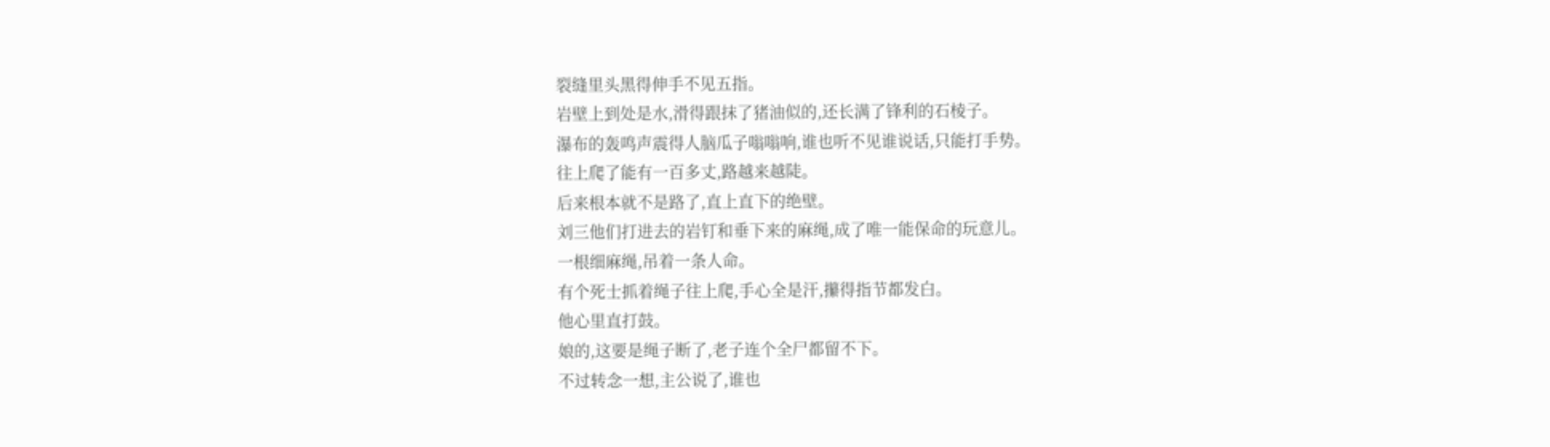裂缝里头黑得伸手不见五指。
岩壁上到处是水,滑得跟抹了猪油似的,还长满了锋利的石棱子。
瀑布的轰鸣声震得人脑瓜子嗡嗡响,谁也听不见谁说话,只能打手势。
往上爬了能有一百多丈,路越来越陡。
后来根本就不是路了,直上直下的绝壁。
刘三他们打进去的岩钉和垂下来的麻绳,成了唯一能保命的玩意儿。
一根细麻绳,吊着一条人命。
有个死士抓着绳子往上爬,手心全是汗,攥得指节都发白。
他心里直打鼓。
娘的,这要是绳子断了,老子连个全尸都留不下。
不过转念一想,主公说了,谁也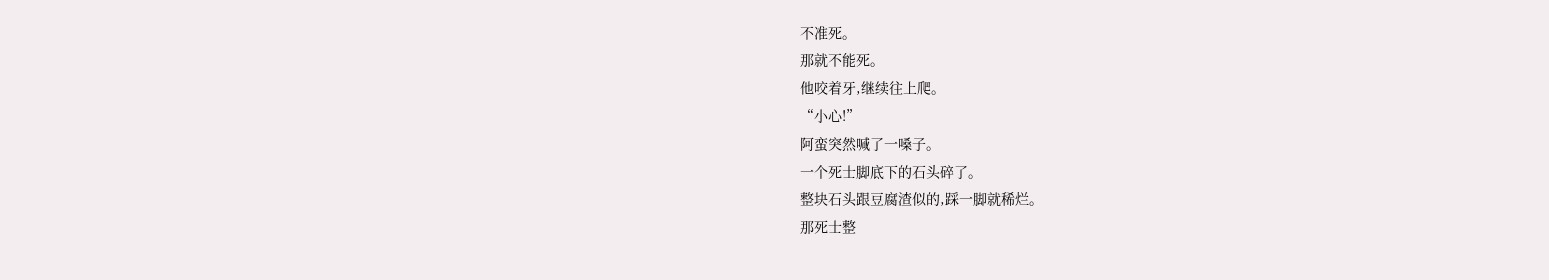不准死。
那就不能死。
他咬着牙,继续往上爬。
“小心!”
阿蛮突然喊了一嗓子。
一个死士脚底下的石头碎了。
整块石头跟豆腐渣似的,踩一脚就稀烂。
那死士整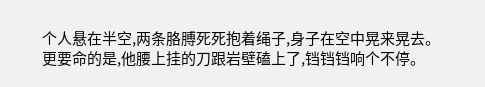个人悬在半空,两条胳膊死死抱着绳子,身子在空中晃来晃去。
更要命的是,他腰上挂的刀跟岩壁磕上了,铛铛铛响个不停。